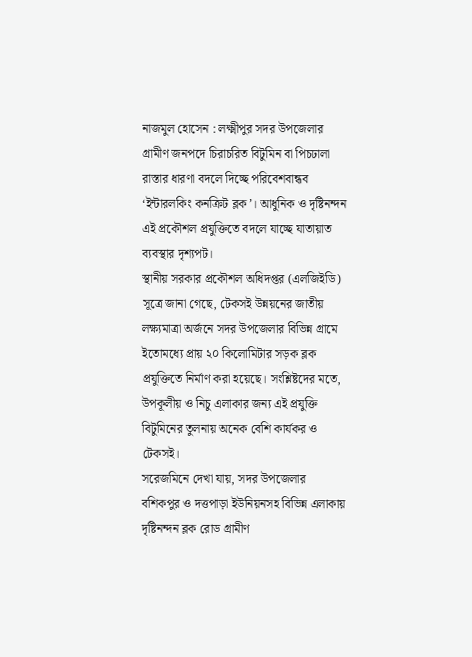নাজমুল হোসেন : লক্ষ্মীপুর সদর উপজেলার গ্রামীণ জনপদে চিরাচরিত বিটুমিন বা পিচঢালা রাস্তার ধারণা বদলে দিচ্ছে পরিবেশবান্ধব ‘ইন্টারলকিং কনক্রিট ব্লক’। আধুনিক ও দৃষ্টিনন্দন এই প্রকৌশল প্রযুক্তিতে বদলে যাচ্ছে যাতায়াত ব্যবস্থার দৃশ্যপট।
স্থানীয় সরকার প্রকৌশল অধিদপ্তর (এলজিইডি) সূত্রে জানা গেছে, টেকসই উন্নয়নের জাতীয় লক্ষ্যমাত্রা অর্জনে সদর উপজেলার বিভিন্ন গ্রামে ইতোমধ্যে প্রায় ২০ কিলোমিটার সড়ক ব্লক প্রযুক্তিতে নির্মাণ করা হয়েছে। সংশ্লিষ্টদের মতে, উপকূলীয় ও নিচু এলাকার জন্য এই প্রযুক্তি বিটুমিনের তুলনায় অনেক বেশি কার্যকর ও টেকসই।
সরেজমিনে দেখা যায়, সদর উপজেলার বশিকপুর ও দত্তপাড়া ইউনিয়নসহ বিভিন্ন এলাকায় দৃষ্টিনন্দন ব্লক রোড গ্রামীণ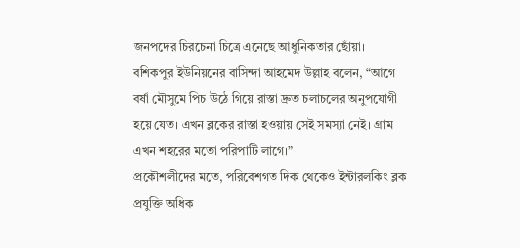জনপদের চিরচেনা চিত্রে এনেছে আধুনিকতার ছোঁয়া।
বশিকপুর ইউনিয়নের বাসিন্দা আহমেদ উল্লাহ বলেন, “আগে বর্ষা মৌসুমে পিচ উঠে গিয়ে রাস্তা দ্রুত চলাচলের অনুপযোগী হয়ে যেত। এখন ব্লকের রাস্তা হওয়ায় সেই সমস্যা নেই। গ্রাম এখন শহরের মতো পরিপাটি লাগে।”
প্রকৌশলীদের মতে, পরিবেশগত দিক থেকেও ইন্টারলকিং ব্লক প্রযুক্তি অধিক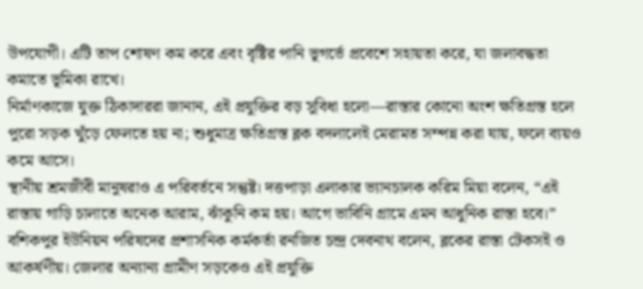উপযোগী। এটি তাপ শোষণ কম করে এবং বৃষ্টির পানি ভূগর্ভে প্রবেশে সহায়তা করে, যা জলাবদ্ধতা কমাতে ভূমিকা রাখে।
নির্মাণকাজে যুক্ত ঠিকাদাররা জানান, এই প্রযুক্তির বড় সুবিধা হলো—রাস্তার কোনো অংশ ক্ষতিগ্রস্ত হলে পুরো সড়ক খুঁড়ে ফেলতে হয় না; শুধুমাত্র ক্ষতিগ্রস্ত ব্লক বদলালেই মেরামত সম্পন্ন করা যায়, ফলে ব্যয়ও কমে আসে।
স্থানীয় শ্রমজীবী মানুষরাও এ পরিবর্তনে সন্তুষ্ট। দত্তপাড়া এলাকার ভ্যানচালক করিম মিয়া বলেন, “এই রাস্তায় গাড়ি চালাতে অনেক আরাম, ঝাঁকুনি কম হয়। আগে ভাবিনি গ্রামে এমন আধুনিক রাস্তা হবে।”
বশিকপুর ইউনিয়ন পরিষদের প্রশাসনিক কর্মকর্তা রনজিত চন্দ্র দেবনাথ বলেন, ব্লকের রাস্তা টেকসই ও আকর্ষণীয়। জেলার অন্যান্য গ্রামীণ সড়কেও এই প্রযুক্তি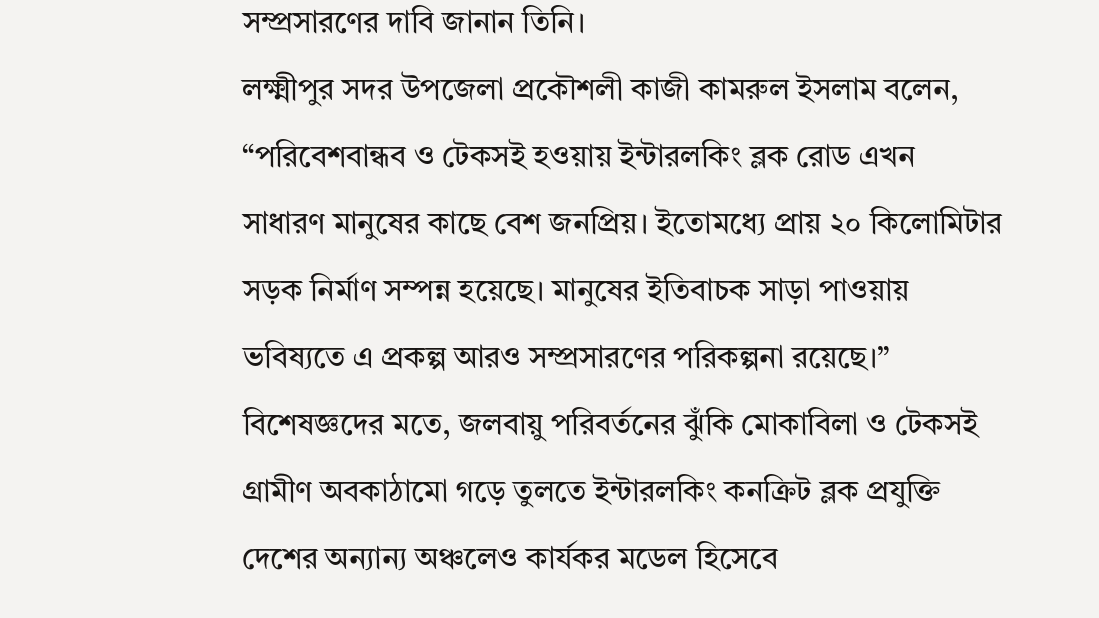সম্প্রসারণের দাবি জানান তিনি।
লক্ষ্মীপুর সদর উপজেলা প্রকৌশলী কাজী কামরুল ইসলাম বলেন, “পরিবেশবান্ধব ও টেকসই হওয়ায় ইন্টারলকিং ব্লক রোড এখন সাধারণ মানুষের কাছে বেশ জনপ্রিয়। ইতোমধ্যে প্রায় ২০ কিলোমিটার সড়ক নির্মাণ সম্পন্ন হয়েছে। মানুষের ইতিবাচক সাড়া পাওয়ায় ভবিষ্যতে এ প্রকল্প আরও সম্প্রসারণের পরিকল্পনা রয়েছে।”
বিশেষজ্ঞদের মতে, জলবায়ু পরিবর্তনের ঝুঁকি মোকাবিলা ও টেকসই গ্রামীণ অবকাঠামো গড়ে তুলতে ইন্টারলকিং কনক্রিট ব্লক প্রযুক্তি দেশের অন্যান্য অঞ্চলেও কার্যকর মডেল হিসেবে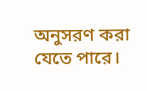অনুসরণ করা যেতে পারে।